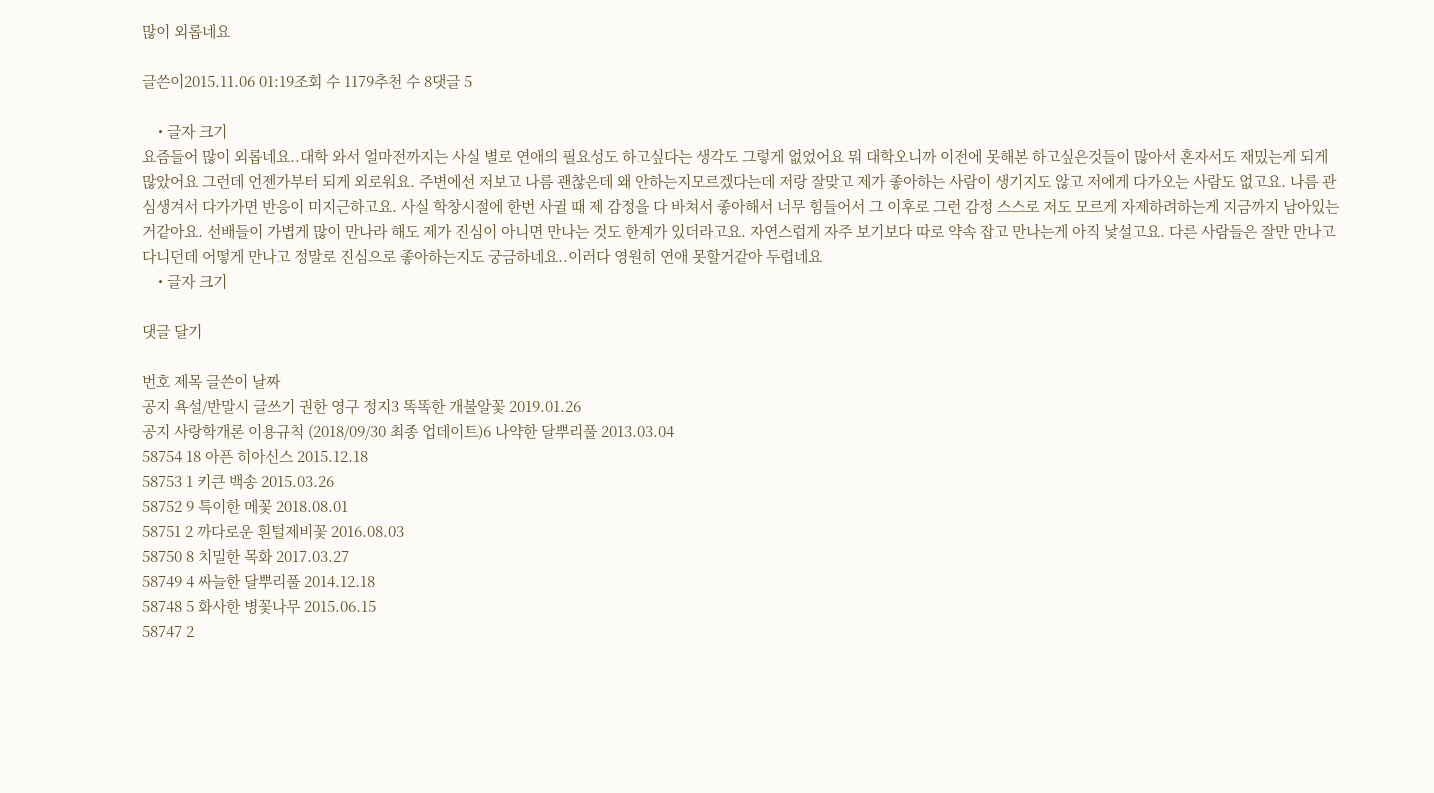많이 외롭네요

글쓴이2015.11.06 01:19조회 수 1179추천 수 8댓글 5

    • 글자 크기
요즘들어 많이 외롭네요..대학 와서 얼마전까지는 사실 별로 연애의 필요성도 하고싶다는 생각도 그렇게 없었어요 뭐 대학오니까 이전에 못해본 하고싶은것들이 많아서 혼자서도 재밌는게 되게 많았어요 그런데 언젠가부터 되게 외로워요. 주변에선 저보고 나름 괜찮은데 왜 안하는지모르겠다는데 저랑 잘맞고 제가 좋아하는 사람이 생기지도 않고 저에게 다가오는 사람도 없고요. 나름 관심생겨서 다가가면 반응이 미지근하고요. 사실 학창시절에 한번 사귈 때 제 감정을 다 바쳐서 좋아해서 너무 힘들어서 그 이후로 그런 감정 스스로 저도 모르게 자제하려하는게 지금까지 남아있는거같아요. 선배들이 가볍게 많이 만나라 해도 제가 진심이 아니면 만나는 것도 한계가 있더라고요. 자연스럽게 자주 보기보다 따로 약속 잡고 만나는게 아직 낯설고요. 다른 사람들은 잘만 만나고 다니던데 어떻게 만나고 정말로 진심으로 좋아하는지도 궁금하네요..이러다 영원히 연애 못할거같아 두렵네요
    • 글자 크기

댓글 달기

번호 제목 글쓴이 날짜
공지 욕설/반말시 글쓰기 권한 영구 정지3 똑똑한 개불알꽃 2019.01.26
공지 사랑학개론 이용규칙 (2018/09/30 최종 업데이트)6 나약한 달뿌리풀 2013.03.04
58754 18 아픈 히아신스 2015.12.18
58753 1 키큰 백송 2015.03.26
58752 9 특이한 메꽃 2018.08.01
58751 2 까다로운 흰털제비꽃 2016.08.03
58750 8 치밀한 목화 2017.03.27
58749 4 싸늘한 달뿌리풀 2014.12.18
58748 5 화사한 병꽃나무 2015.06.15
58747 2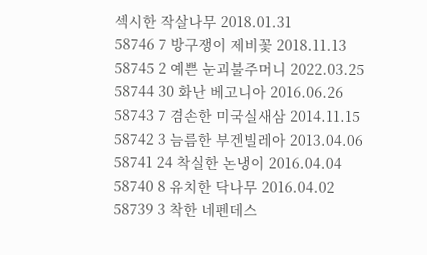섹시한 작살나무 2018.01.31
58746 7 방구쟁이 제비꽃 2018.11.13
58745 2 예쁜 눈괴불주머니 2022.03.25
58744 30 화난 베고니아 2016.06.26
58743 7 겸손한 미국실새삼 2014.11.15
58742 3 늠름한 부겐빌레아 2013.04.06
58741 24 착실한 논냉이 2016.04.04
58740 8 유치한 닥나무 2016.04.02
58739 3 착한 네펜데스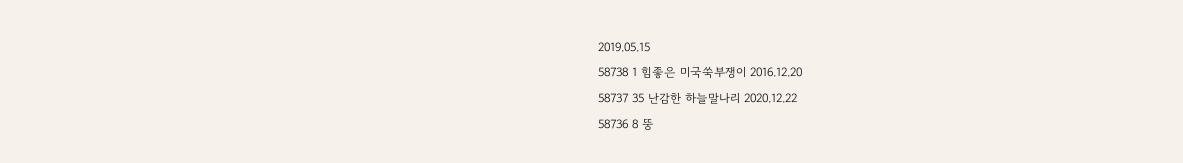2019.05.15
58738 1 힘좋은 미국쑥부쟁이 2016.12.20
58737 35 난감한 하늘말나리 2020.12.22
58736 8 뚱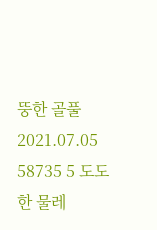뚱한 골풀 2021.07.05
58735 5 도도한 물레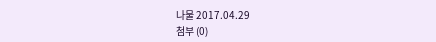나물 2017.04.29
첨부 (0)